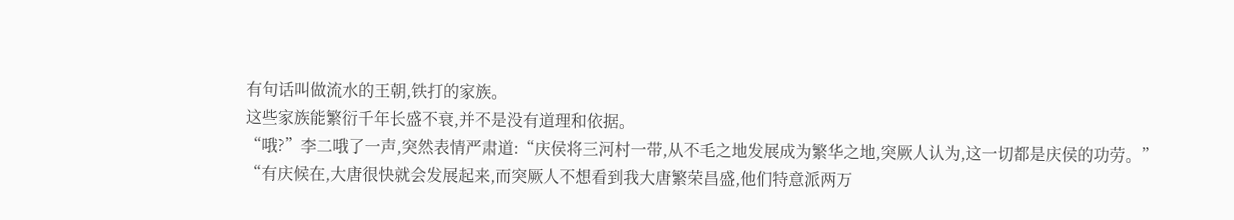有句话叫做流水的王朝,铁打的家族。
这些家族能繁衍千年长盛不衰,并不是没有道理和依据。
“哦?”李二哦了一声,突然表情严肃道:“庆侯将三河村一带,从不毛之地发展成为繁华之地,突厥人认为,这一切都是庆侯的功劳。”
“有庆候在,大唐很快就会发展起来,而突厥人不想看到我大唐繁荣昌盛,他们特意派两万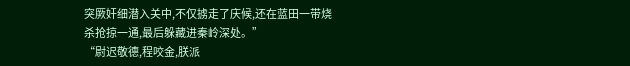突厥奸细潜入关中,不仅掳走了庆候,还在蓝田一带烧杀抢掠一通,最后躲藏进秦岭深处。”
“尉迟敬德,程咬金,朕派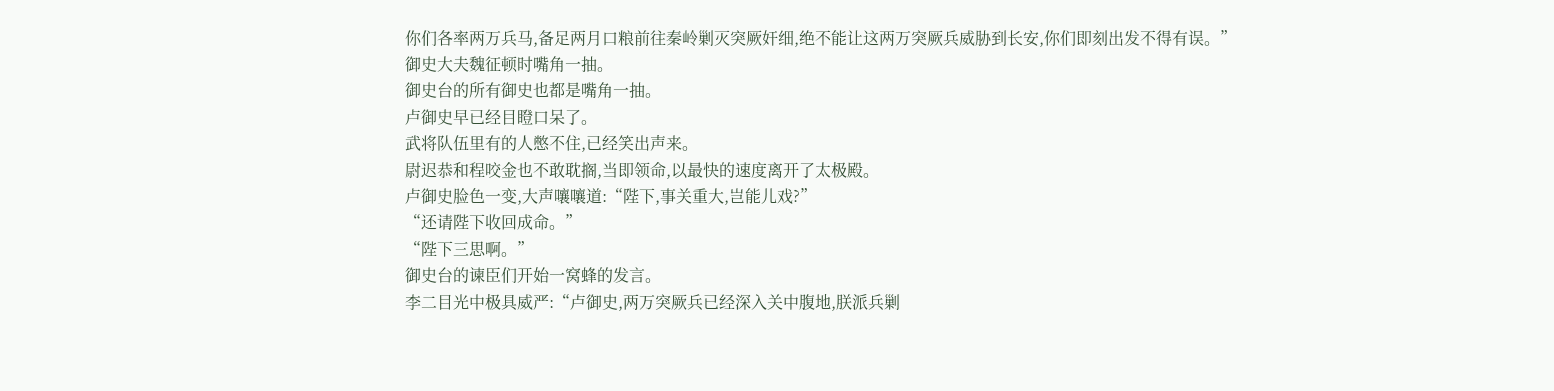你们各率两万兵马,备足两月口粮前往秦岭剿灭突厥奸细,绝不能让这两万突厥兵威胁到长安,你们即刻出发不得有误。”
御史大夫魏征顿时嘴角一抽。
御史台的所有御史也都是嘴角一抽。
卢御史早已经目瞪口呆了。
武将队伍里有的人憋不住,已经笑出声来。
尉迟恭和程咬金也不敢耽搁,当即领命,以最快的速度离开了太极殿。
卢御史脸色一变,大声嚷嚷道:“陛下,事关重大,岂能儿戏?”
“还请陛下收回成命。”
“陛下三思啊。”
御史台的谏臣们开始一窝蜂的发言。
李二目光中极具威严:“卢御史,两万突厥兵已经深入关中腹地,朕派兵剿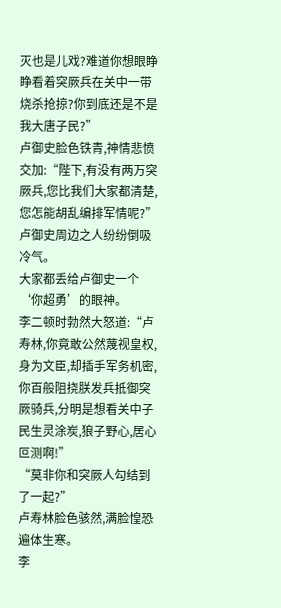灭也是儿戏?难道你想眼睁睁看着突厥兵在关中一带烧杀抢掠?你到底还是不是我大唐子民?”
卢御史脸色铁青,神情悲愤交加:“陛下,有没有两万突厥兵,您比我们大家都清楚,您怎能胡乱编排军情呢?”
卢御史周边之人纷纷倒吸冷气。
大家都丢给卢御史一个‘你超勇’的眼神。
李二顿时勃然大怒道:“卢寿林,你竟敢公然蔑视皇权,身为文臣,却插手军务机密,你百般阻挠朕发兵抵御突厥骑兵,分明是想看关中子民生灵涂炭,狼子野心,居心叵测啊!”
“莫非你和突厥人勾结到了一起?”
卢寿林脸色骇然,满脸惶恐遍体生寒。
李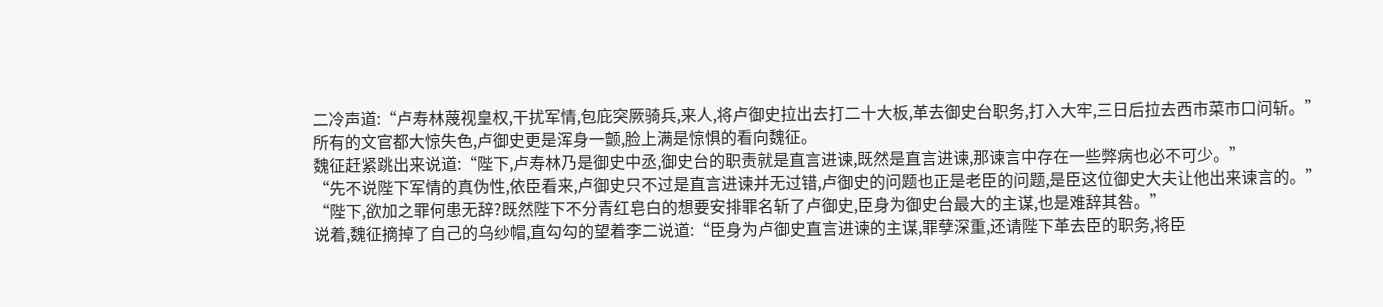二冷声道:“卢寿林蔑视皇权,干扰军情,包庇突厥骑兵,来人,将卢御史拉出去打二十大板,革去御史台职务,打入大牢,三日后拉去西市菜市口问斩。”
所有的文官都大惊失色,卢御史更是浑身一颤,脸上满是惊惧的看向魏征。
魏征赶紧跳出来说道:“陛下,卢寿林乃是御史中丞,御史台的职责就是直言进谏,既然是直言进谏,那谏言中存在一些弊病也必不可少。”
“先不说陛下军情的真伪性,依臣看来,卢御史只不过是直言进谏并无过错,卢御史的问题也正是老臣的问题,是臣这位御史大夫让他出来谏言的。”
“陛下,欲加之罪何患无辞?既然陛下不分青红皂白的想要安排罪名斩了卢御史,臣身为御史台最大的主谋,也是难辞其咎。”
说着,魏征摘掉了自己的乌纱帽,直勾勾的望着李二说道:“臣身为卢御史直言进谏的主谋,罪孽深重,还请陛下革去臣的职务,将臣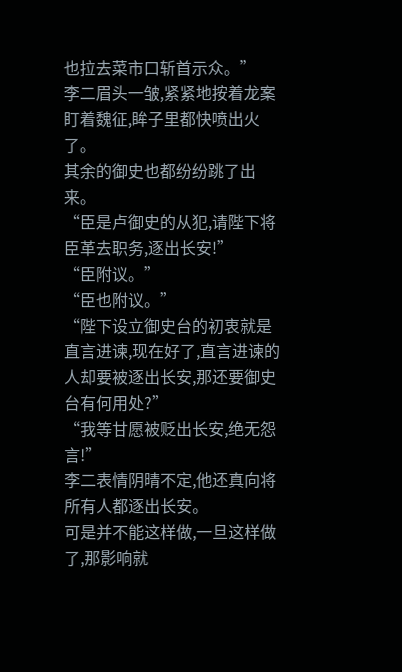也拉去菜市口斩首示众。”
李二眉头一皱,紧紧地按着龙案盯着魏征,眸子里都快喷出火了。
其余的御史也都纷纷跳了出来。
“臣是卢御史的从犯,请陛下将臣革去职务,逐出长安!”
“臣附议。”
“臣也附议。”
“陛下设立御史台的初衷就是直言进谏,现在好了,直言进谏的人却要被逐出长安,那还要御史台有何用处?”
“我等甘愿被贬出长安,绝无怨言!”
李二表情阴晴不定,他还真向将所有人都逐出长安。
可是并不能这样做,一旦这样做了,那影响就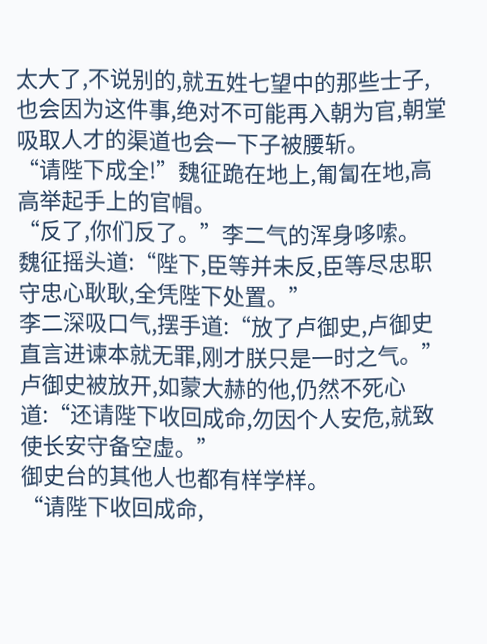太大了,不说别的,就五姓七望中的那些士子,也会因为这件事,绝对不可能再入朝为官,朝堂吸取人才的渠道也会一下子被腰斩。
“请陛下成全!”魏征跪在地上,匍匐在地,高高举起手上的官帽。
“反了,你们反了。”李二气的浑身哆嗦。
魏征摇头道:“陛下,臣等并未反,臣等尽忠职守忠心耿耿,全凭陛下处置。”
李二深吸口气,摆手道:“放了卢御史,卢御史直言进谏本就无罪,刚才朕只是一时之气。”
卢御史被放开,如蒙大赫的他,仍然不死心道:“还请陛下收回成命,勿因个人安危,就致使长安守备空虚。”
御史台的其他人也都有样学样。
“请陛下收回成命,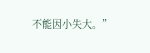不能因小失大。”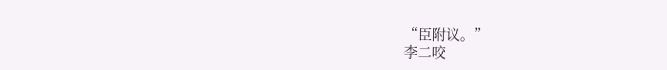“臣附议。”
李二咬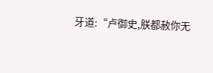牙道:“卢御史,朕都赦你无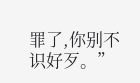罪了,你别不识好歹。”